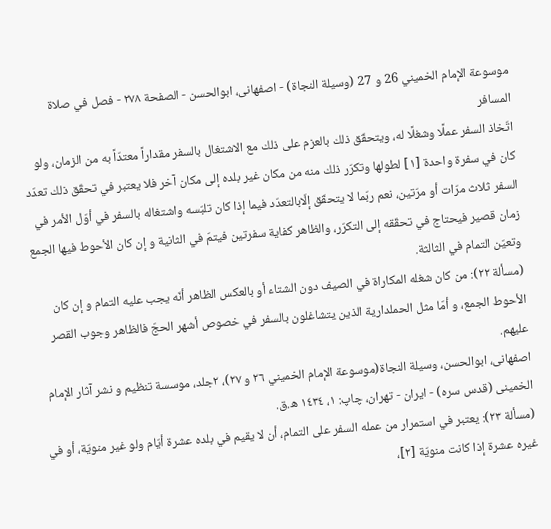موسوعة الإمام الخميني 26 و 27 (وسيلة النجاة) - اصفهانى، ابوالحسن - الصفحة ٢٧٨ - فصل في صلاة المسافر
اتّخاذ السفر عملًا وشغلًا له، ويتحقّق ذلك بالعزم على ذلك مع الاشتغال بالسفر مقداراً معتدّاً به من الزمان، ولو كان في سفرة واحدة [١] لطولها وتكرّر ذلك منه من مكان غير بلده إلى مكان آخر فلا يعتبر في تحقّق ذلك تعدّد السفر ثلاث مرّات أو مرّتين، نعم ربّما لا يتحقّق إلّابالتعدّد فيما إذا كان تلبّسه واشتغاله بالسفر في أوّل الأمر في زمان قصير فيحتاج في تحقّقه إلى التكرّر، والظاهر كفاية سفرتين فيتمّ في الثانية و إن كان الأحوط فيها الجمع وتعيّن التمام في الثالثة.
(مسألة ٢٢): من كان شغله المكاراة في الصيف دون الشتاء أو بالعكس الظاهر أنّه يجب عليه التمام و إن كان الأحوط الجمع، و أمّا مثل الحملدارية الذين يتشاغلون بالسفر في خصوص أشهر الحجّ فالظاهر وجوب القصر عليهم.
اصفهانى، ابوالحسن، وسيلة النجاة(موسوعة الإمام الخميني ٢٦ و ٢٧)، ٢جلد، موسسة تنظيم و نشر آثار الإمام الخمينى (قدس سره) - ايران - تهران، چاپ: ١، ١٤٣٤ ه.ق.
(مسألة ٢٣): يعتبر في استمرار من عمله السفر على التمام، أن لا يقيم في بلده عشرة أيّام ولو غير منويّة، أو في غيره عشرة إذا كانت منويّة [٢]،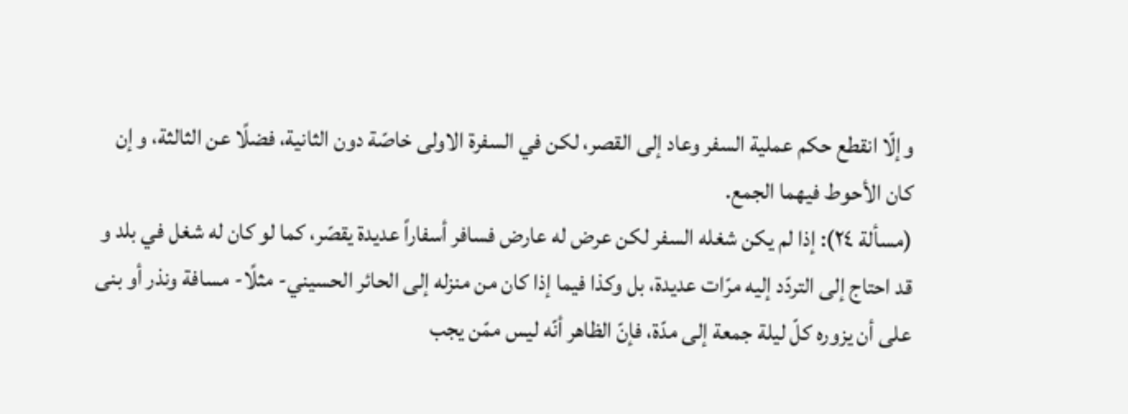وإلّا انقطع حكم عملية السفر وعاد إلى القصر، لكن في السفرة الاولى خاصّة دون الثانية، فضلًا عن الثالثة، و إن كان الأحوط فيهما الجمع.
(مسألة ٢٤): إذا لم يكن شغله السفر لكن عرض له عارض فسافر أسفاراً عديدة يقصّر، كما لو كان له شغل في بلد و قد احتاج إلى التردّد إليه مرّات عديدة، بل وكذا فيما إذا كان من منزله إلى الحائر الحسيني- مثلًا- مسافة ونذر أو بنى على أن يزوره كلّ ليلة جمعة إلى مدّة، فإنّ الظاهر أنّه ليس ممّن يجب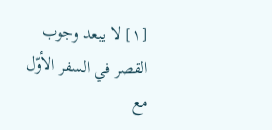[١] لا يبعد وجوب القصر في السفر الأوّل مع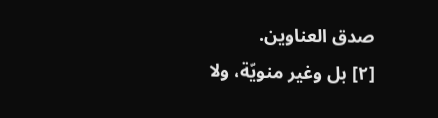صدق العناوين.
[٢] بل وغير منويّة، ولا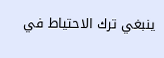ينبغي ترك الاحتياط في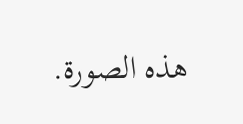هذه الصورة.